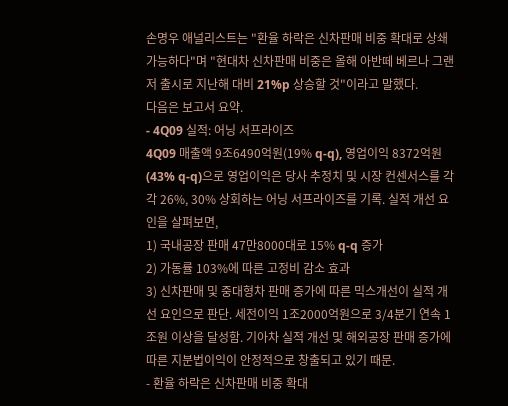손명우 애널리스트는 "환율 하락은 신차판매 비중 확대로 상쇄 가능하다"며 "현대차 신차판매 비중은 올해 아반떼 베르나 그랜저 출시로 지난해 대비 21%p 상승할 것"이라고 말했다.
다음은 보고서 요약.
- 4Q09 실적: 어닝 서프라이즈
4Q09 매출액 9조6490억원(19% q-q), 영업이익 8372억원(43% q-q)으로 영업이익은 당사 추정치 및 시장 컨센서스를 각각 26%, 30% 상회하는 어닝 서프라이즈를 기록. 실적 개선 요인을 살펴보면,
1) 국내공장 판매 47만8000대로 15% q-q 증가
2) 가동률 103%에 따른 고정비 감소 효과
3) 신차판매 및 중대형차 판매 증가에 따른 믹스개선이 실적 개선 요인으로 판단. 세전이익 1조2000억원으로 3/4분기 연속 1조원 이상을 달성함. 기아차 실적 개선 및 해외공장 판매 증가에 따른 지분법이익이 안정적으로 창출되고 있기 때문.
- 환율 하락은 신차판매 비중 확대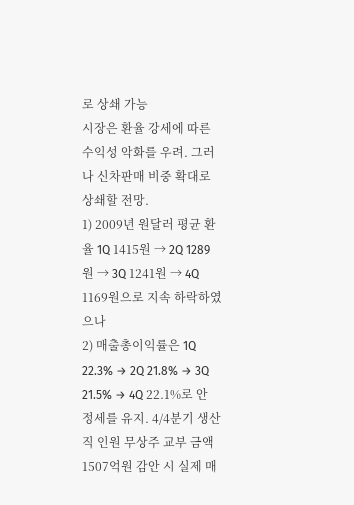로 상쇄 가능
시장은 환율 강세에 따른 수익성 악화를 우려. 그러나 신차판매 비중 확대로 상쇄할 전망.
1) 2009년 원달러 평균 환율 1Q 1415원 → 2Q 1289원 → 3Q 1241원 → 4Q 1169원으로 지속 하락하였으나
2) 매출총이익률은 1Q 22.3% → 2Q 21.8% → 3Q 21.5% → 4Q 22.1%로 안정세를 유지. 4/4분기 생산직 인원 무상주 교부 금액 1507억원 감안 시 실제 매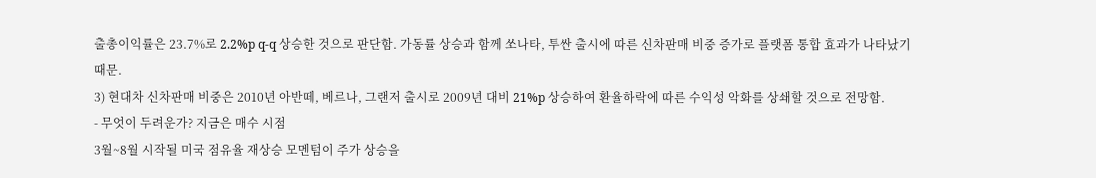출총이익률은 23.7%로 2.2%p q-q 상승한 것으로 판단함. 가동률 상승과 함께 쏘나타, 투싼 출시에 따른 신차판매 비중 증가로 플랫폼 통합 효과가 나타났기 때문.
3) 현대차 신차판매 비중은 2010년 아반떼, 베르나, 그랜저 출시로 2009년 대비 21%p 상승하여 환율하락에 따른 수익성 악화를 상쇄할 것으로 전망함.
- 무엇이 두려운가? 지금은 매수 시점
3월~8월 시작될 미국 점유율 재상승 모멘텀이 주가 상승을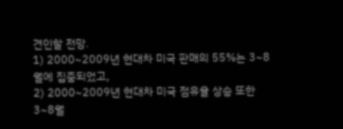견인할 전망.
1) 2000~2009년 현대차 미국 판매의 55%는 3~8월에 집중되었고,
2) 2000~2009년 현대차 미국 점유율 상승 또한 3~8월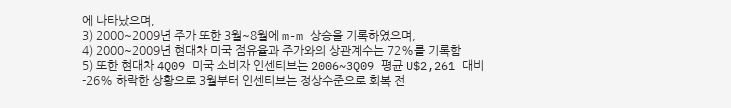에 나타났으며,
3) 2000~2009년 주가 또한 3월~8월에 m-m 상승을 기록하였으며,
4) 2000~2009년 현대차 미국 점유율과 주가와의 상관계수는 72%를 기록함
5) 또한 현대차 4Q09 미국 소비자 인센티브는 2006~3Q09 평균 U$2,261 대비 -26% 하락한 상황으로 3월부터 인센티브는 정상수준으로 회복 전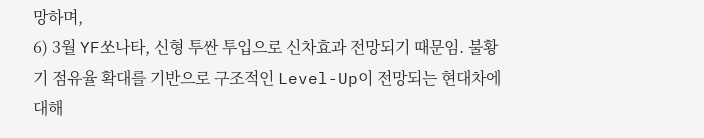망하며,
6) 3월 YF쏘나타, 신형 투싼 투입으로 신차효과 전망되기 때문임. 불황기 점유율 확대를 기반으로 구조적인 Level-Up이 전망되는 현대차에 대해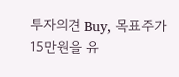투자의견 Buy, 목표주가 15만원을 유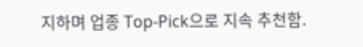지하며 업종 Top-Pick으로 지속 추천함.